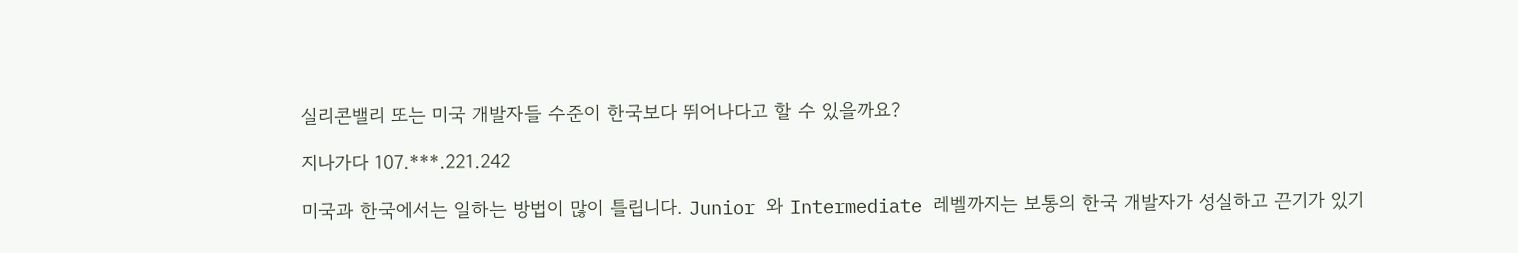실리콘밸리 또는 미국 개발자들 수준이 한국보다 뛰어나다고 할 수 있을까요?

지나가다 107.***.221.242

미국과 한국에서는 일하는 방법이 많이 틀립니다. Junior 와 Intermediate 레벨까지는 보통의 한국 개발자가 성실하고 끈기가 있기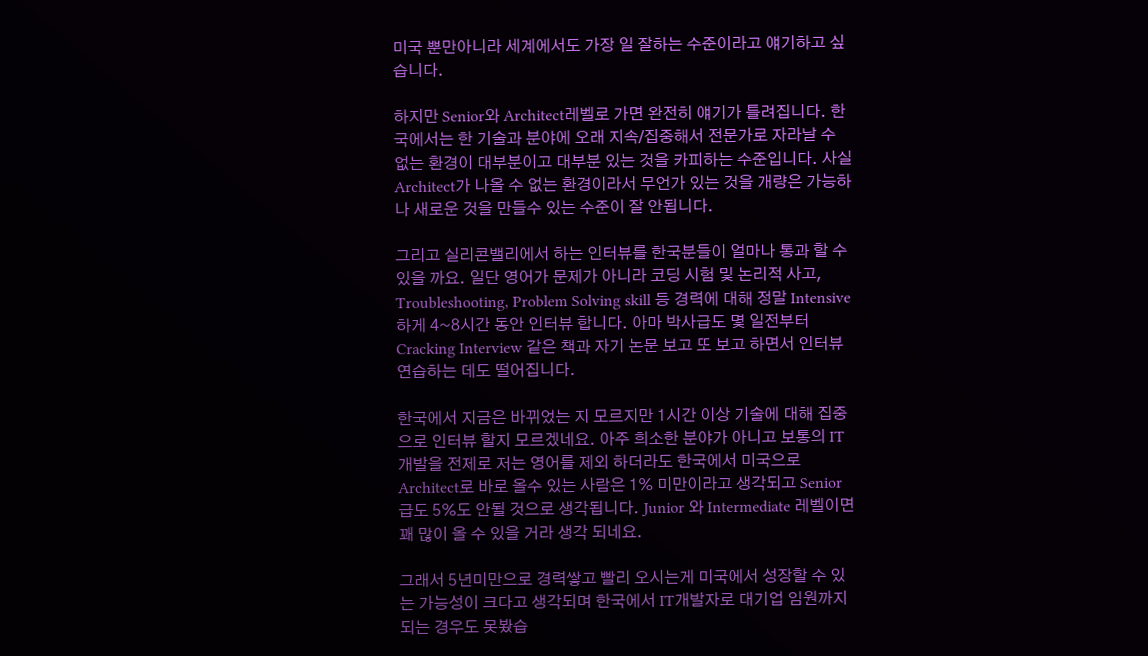미국 뿐만아니라 세계에서도 가장 일 잘하는 수준이라고 얘기하고 싶습니다.

하지만 Senior와 Architect레벨로 가면 완전히 얘기가 틀려집니다. 한국에서는 한 기술과 분야에 오래 지속/집중해서 전문가로 자라날 수 없는 환경이 대부분이고 대부분 있는 것을 카피하는 수준입니다. 사실 Architect가 나올 수 없는 환경이라서 무언가 있는 것을 개량은 가능하나 새로운 것을 만들수 있는 수준이 잘 안됩니다.

그리고 실리콘밸리에서 하는 인터뷰를 한국분들이 얼마나 통과 할 수 있을 까요. 일단 영어가 문제가 아니라 코딩 시험 및 논리적 사고, Troubleshooting, Problem Solving skill 등 경력에 대해 정말 Intensive하게 4~8시간 동안 인터뷰 합니다. 아마 박사급도 몇 일전부터 Cracking Interview 같은 책과 자기 논문 보고 또 보고 하면서 인터뷰 연습하는 데도 떨어집니다.

한국에서 지금은 바뀌었는 지 모르지만 1시간 이상 기술에 대해 집중으로 인터뷰 할지 모르겠네요. 아주 희소한 분야가 아니고 보통의 IT개발을 전제로 저는 영어를 제외 하더라도 한국에서 미국으로 Architect로 바로 올수 있는 사람은 1% 미만이라고 생각되고 Senior급도 5%도 안될 것으로 생각됩니다. Junior 와 Intermediate 레벨이면 꽤 많이 올 수 있을 거라 생각 되네요.

그래서 5년미만으로 경력쌓고 빨리 오시는게 미국에서 성장할 수 있는 가능성이 크다고 생각되며 한국에서 IT개발자로 대기업 임원까지 되는 경우도 못봤습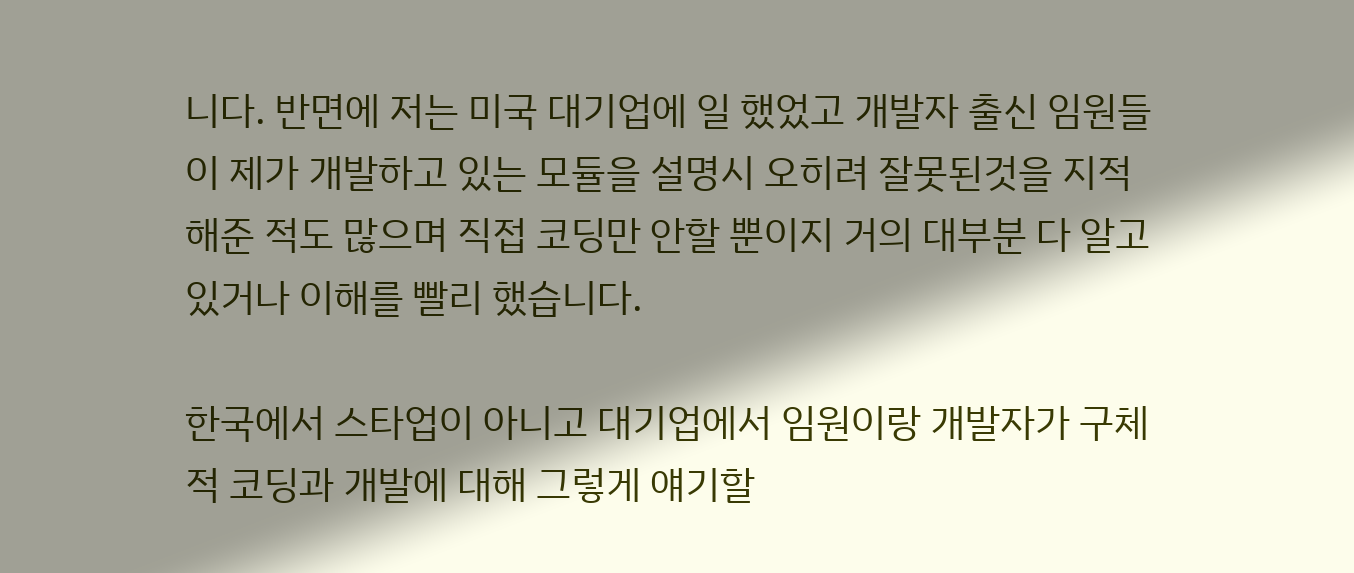니다. 반면에 저는 미국 대기업에 일 했었고 개발자 출신 임원들이 제가 개발하고 있는 모듈을 설명시 오히려 잘못된것을 지적해준 적도 많으며 직접 코딩만 안할 뿐이지 거의 대부분 다 알고 있거나 이해를 빨리 했습니다.

한국에서 스타업이 아니고 대기업에서 임원이랑 개발자가 구체적 코딩과 개발에 대해 그렇게 얘기할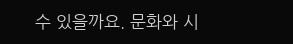수 있을까요. 문화와 시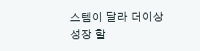스템이 달라 더이상 성장 할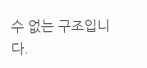수 없는 구조입니다.